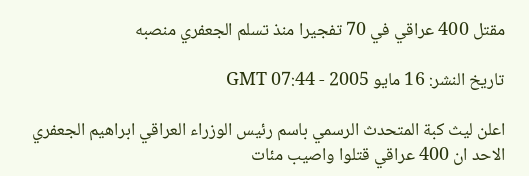مقتل 400 عراقي في 70 تفجيرا منذ تسلم الجعفري منصبه

تاريخ النشر: 16 مايو 2005 - 07:44 GMT

اعلن ليث كبة المتحدث الرسمي باسم رئيس الوزراء العراقي ابراهيم الجعفري الاحد ان 400 عراقي قتلوا واصيب مئات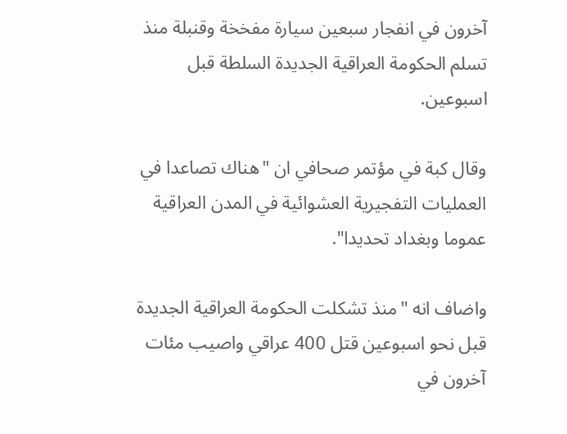آخرون في انفجار سبعين سيارة مفخخة وقنبلة منذ تسلم الحكومة العراقية الجديدة السلطة قبل اسبوعين.

وقال كبة في مؤتمر صحافي ان "هناك تصاعدا في العمليات التفجيرية العشوائية في المدن العراقية عموما وبغداد تحديدا".

واضاف انه "منذ تشكلت الحكومة العراقية الجديدة قبل نحو اسبوعين قتل 400 عراقي واصيب مئات آخرون في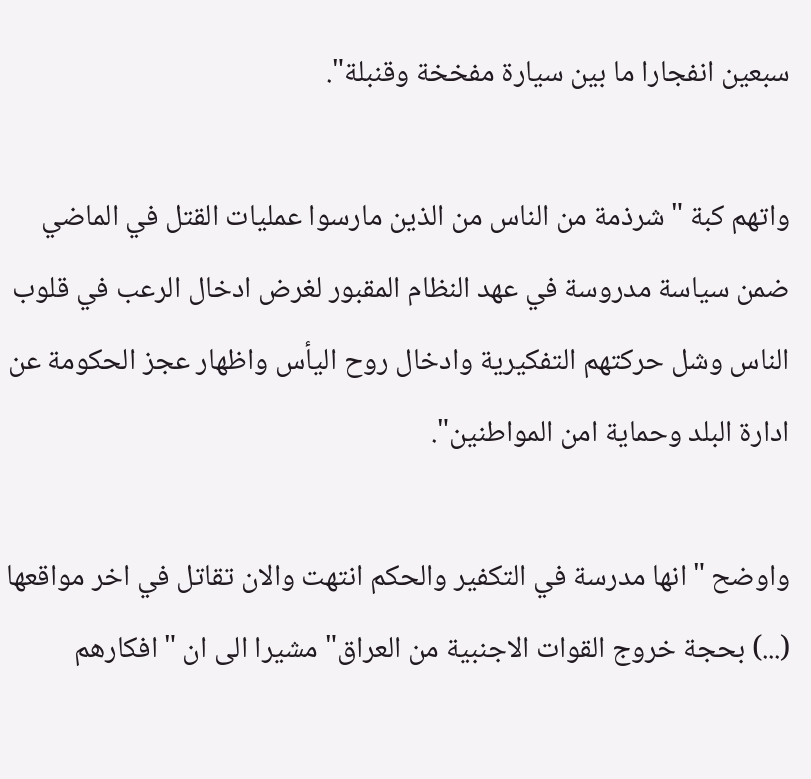سبعين انفجارا ما بين سيارة مفخخة وقنبلة".

واتهم كبة "شرذمة من الناس من الذين مارسوا عمليات القتل في الماضي ضمن سياسة مدروسة في عهد النظام المقبور لغرض ادخال الرعب في قلوب الناس وشل حركتهم التفكيرية وادخال روح اليأس واظهار عجز الحكومة عن ادارة البلد وحماية امن المواطنين".

واوضح "انها مدرسة في التكفير والحكم انتهت والان تقاتل في اخر مواقعها (...) بحجة خروج القوات الاجنبية من العراق" مشيرا الى ان "افكارهم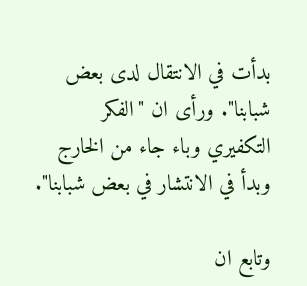بدأت في الانتقال لدى بعض شبابنا". ورأى ان "الفكر التكفيري وباء جاء من الخارج وبدأ في الانتشار في بعض شبابنا".

وتابع ان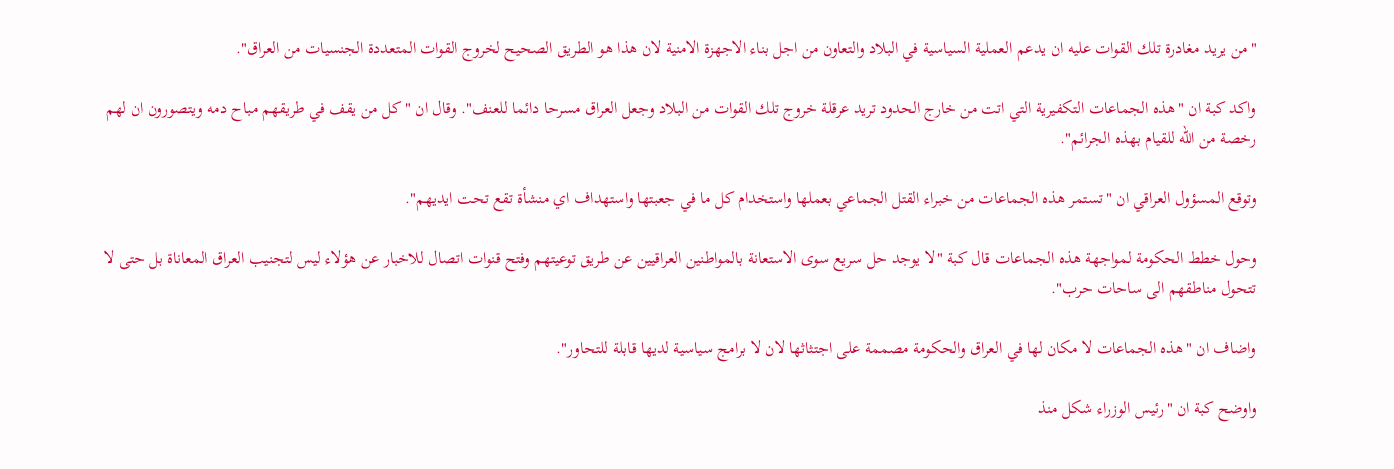"من يريد مغادرة تلك القوات عليه ان يدعم العملية السياسية في البلاد والتعاون من اجل بناء الاجهزة الامنية لان هذا هو الطريق الصحيح لخروج القوات المتعددة الجنسيات من العراق".

واكد كبة ان "هذه الجماعات التكفيرية التي اتت من خارج الحدود تريد عرقلة خروج تلك القوات من البلاد وجعل العراق مسرحا دائما للعنف". وقال ان "كل من يقف في طريقهم مباح دمه ويتصورون ان لهم رخصة من الله للقيام بهذه الجرائم".

وتوقع المسؤول العراقي ان "تستمر هذه الجماعات من خبراء القتل الجماعي بعملها واستخدام كل ما في جعبتها واستهداف اي منشأة تقع تحت ايديهم".

وحول خطط الحكومة لمواجهة هذه الجماعات قال كبة "لا يوجد حل سريع سوى الاستعانة بالمواطنين العراقيين عن طريق توعيتهم وفتح قنوات اتصال للاخبار عن هؤلاء ليس لتجنيب العراق المعاناة بل حتى لا تتحول مناطقهم الى ساحات حرب".

واضاف ان "هذه الجماعات لا مكان لها في العراق والحكومة مصممة على اجتثاثها لان لا برامج سياسية لديها قابلة للتحاور".

واوضح كبة ان "رئيس الوزراء شكل منذ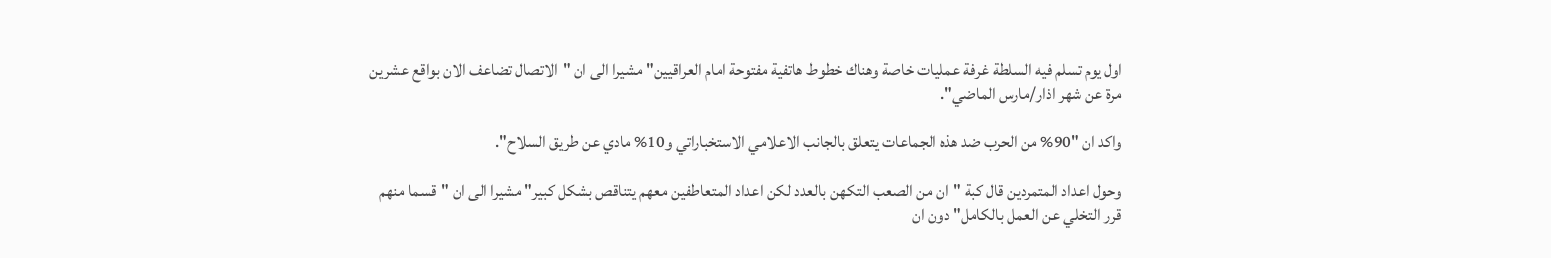اول يوم تسلم فيه السلطة غرفة عمليات خاصة وهناك خطوط هاتفية مفتوحة امام العراقيين" مشيرا الى ان "الاتصال تضاعف الان بواقع عشرين مرة عن شهر اذار/مارس الماضي".

واكد ان "90% من الحرب ضد هذه الجماعات يتعلق بالجانب الاعلامي الاستخباراتي و10% مادي عن طريق السلاح".

وحول اعداد المتمردين قال كبة "ان من الصعب التكهن بالعدد لكن اعداد المتعاطفين معهم يتناقص بشكل كبير" مشيرا الى ان "قسما منهم قرر التخلي عن العمل بالكامل" دون ان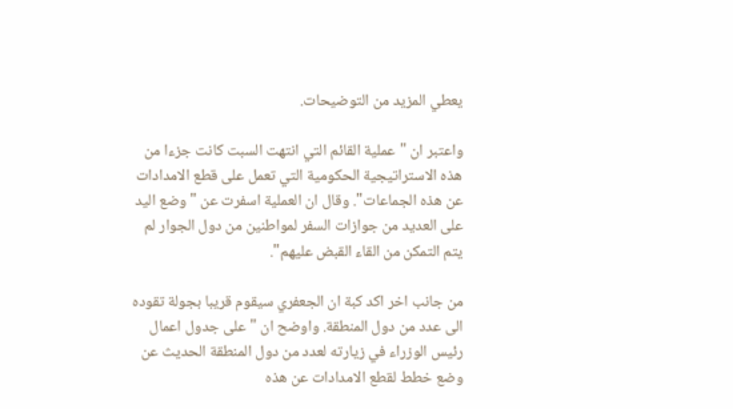يعطي المزيد من التوضيحات.

واعتبر ان "عملية القائم التي انتهت السبت كانت جزءا من هذه الاستراتيجية الحكومية التي تعمل على قطع الامدادات عن هذه الجماعات". وقال ان العملية اسفرت عن "وضع اليد على العديد من جوازات السفر لمواطنين من دول الجوار لم يتم التمكن من القاء القبض عليهم".

من جانب اخر اكد كبة ان الجعفري سيقوم قريبا بجولة تقوده الى عدد من دول المنطقة. واوضح ان "على جدول اعمال رئيس الوزراء في زيارته لعدد من دول المنطقة الحديث عن وضع خطط لقطع الامدادات عن هذه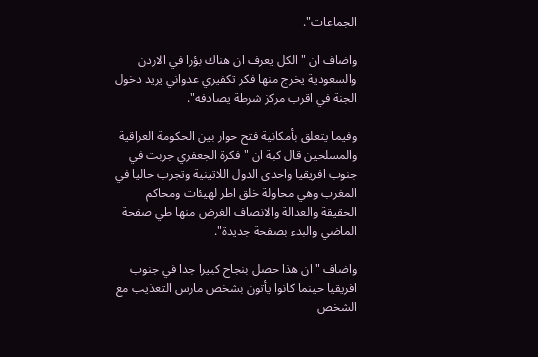الجماعات".

واضاف ان "الكل يعرف ان هناك بؤرا في الاردن والسعودية يخرج منها فكر تكفيري عدواني يريد دخول الجنة في اقرب مركز شرطة يصادفه".

وفيما يتعلق بأمكانية فتح حوار بين الحكومة العراقية والمسلحين قال كبة ان "فكرة الجعفري جربت في جنوب افريقيا واحدى الدول اللاتينية وتجرب حاليا في المغرب وهي محاولة خلق اطر لهيئات ومحاكم الحقيقة والعدالة والانصاف الغرض منها طي صفحة الماضي والبدء بصفحة جديدة".

واضاف "ان هذا حصل بنجاح كبيرا جدا في جنوب افريقيا حينما كانوا يأتون بشخص مارس التعذيب مع الشخص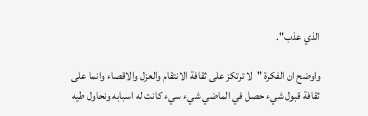الذي عذب".

واوضح ان الفكرة "لا ترتكز على ثقافة الانتقام والعزل والاقصاء وانما على ثقافة قبول شيء حصل في الماضي شيء سيء كانت له اسبابه ونحاول طيه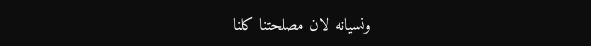ونسيانه لان مصلحتنا كلنا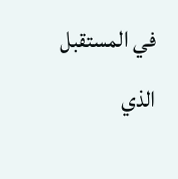في المستقبل الذي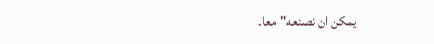يمكن ان نصنعه" معا.